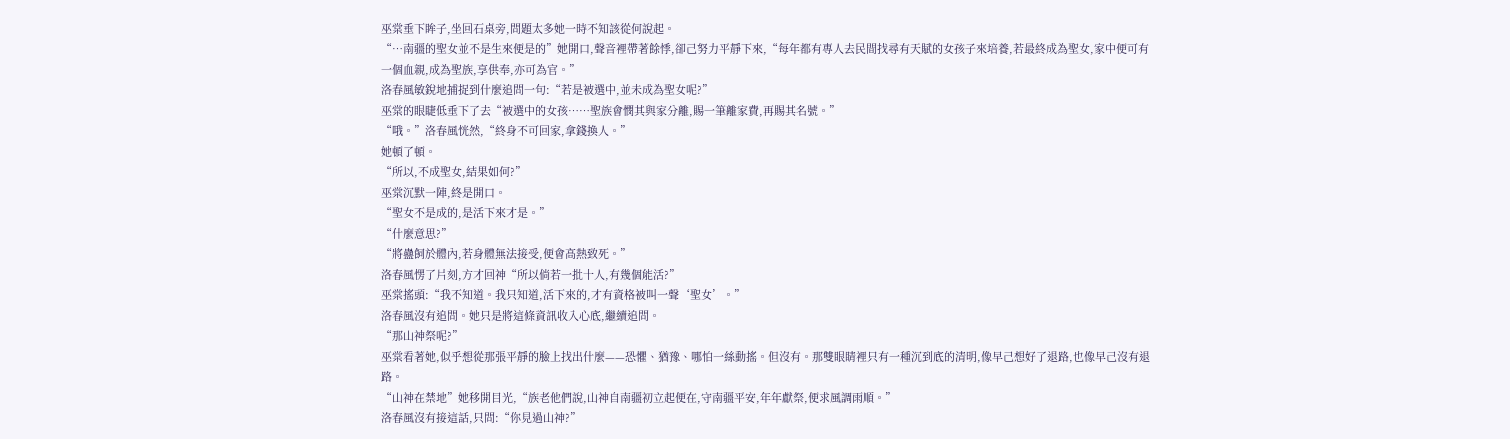巫棠垂下眸子,坐回石桌旁,問題太多她一時不知該從何說起。
“…南疆的聖女並不是生來便是的”她開口,聲音裡帶著餘悸,卻己努力平靜下來,“每年都有專人去民間找尋有天賦的女孩子來培養,若最終成為聖女,家中便可有一個血親,成為聖族,享供奉,亦可為官。”
洛春風敏銳地捕捉到什麼追問一句:“若是被選中,並未成為聖女呢?”
巫棠的眼睫低垂下了去“被選中的女孩……聖族會憫其與家分離,賜一筆離家費,再賜其名號。”
“哦。”洛春風恍然,“終身不可回家,拿錢換人。”
她頓了頓。
“所以,不成聖女,結果如何?”
巫棠沉默一陣,終是開口。
“聖女不是成的,是活下來才是。”
“什麼意思?”
“將蠱飼於體內,若身體無法接受,便會高熱致死。”
洛春風愣了片刻,方才回神“所以倘若一批十人,有幾個能活?”
巫棠搖頭:“我不知道。我只知道,活下來的,才有資格被叫一聲‘聖女’。”
洛春風沒有追問。她只是將這條資訊收入心底,繼續追問。
“那山神祭呢?”
巫棠看著她,似乎想從那張平靜的臉上找出什麼——恐懼、猶豫、哪怕一絲動搖。但沒有。那雙眼睛裡只有一種沉到底的清明,像早己想好了退路,也像早己沒有退路。
“山神在禁地”她移開目光,“族老他們說,山神自南疆初立起便在,守南疆平安,年年獻祭,便求風調雨順。”
洛春風沒有接這話,只問:“你見過山神?”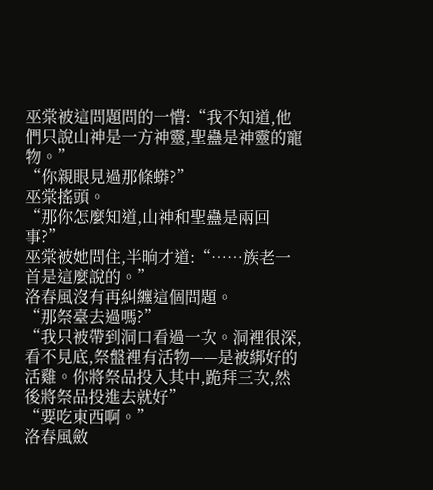巫棠被這問題問的一懵:“我不知道,他們只說山神是一方神靈,聖蠱是神靈的寵物。”
“你親眼見過那條蟒?”
巫棠搖頭。
“那你怎麼知道,山神和聖蠱是兩回事?”
巫棠被她問住,半晌才道:“……族老一首是這麼說的。”
洛春風沒有再糾纏這個問題。
“那祭臺去過嗎?”
“我只被帶到洞口看過一次。洞裡很深,看不見底,祭盤裡有活物——是被綁好的活雞。你將祭品投入其中,跪拜三次,然後將祭品投進去就好”
“要吃東西啊。”
洛春風斂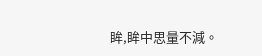眸,眸中思量不減。